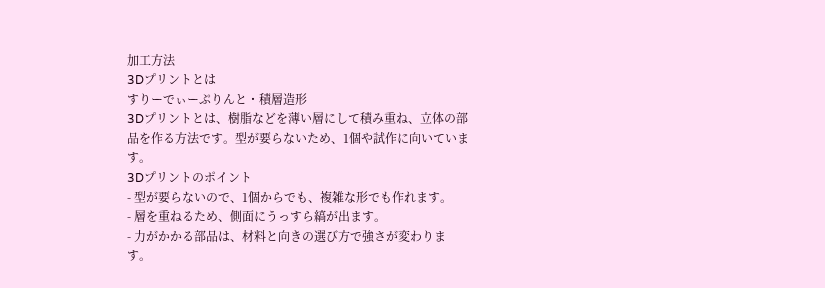加工方法
3Dプリントとは
すりーでぃーぷりんと・積層造形
3Dプリントとは、樹脂などを薄い層にして積み重ね、立体の部品を作る方法です。型が要らないため、1個や試作に向いています。
3Dプリントのポイント
- 型が要らないので、1個からでも、複雑な形でも作れます。
- 層を重ねるため、側面にうっすら縞が出ます。
- 力がかかる部品は、材料と向きの選び方で強さが変わります。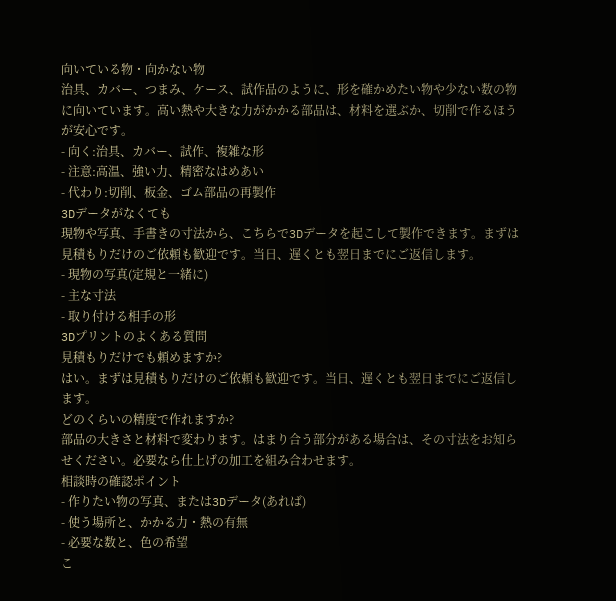向いている物・向かない物
治具、カバー、つまみ、ケース、試作品のように、形を確かめたい物や少ない数の物に向いています。高い熱や大きな力がかかる部品は、材料を選ぶか、切削で作るほうが安心です。
- 向く:治具、カバー、試作、複雑な形
- 注意:高温、強い力、精密なはめあい
- 代わり:切削、板金、ゴム部品の再製作
3Dデータがなくても
現物や写真、手書きの寸法から、こちらで3Dデータを起こして製作できます。まずは見積もりだけのご依頼も歓迎です。当日、遅くとも翌日までにご返信します。
- 現物の写真(定規と一緒に)
- 主な寸法
- 取り付ける相手の形
3Dプリントのよくある質問
見積もりだけでも頼めますか?
はい。まずは見積もりだけのご依頼も歓迎です。当日、遅くとも翌日までにご返信します。
どのくらいの精度で作れますか?
部品の大きさと材料で変わります。はまり合う部分がある場合は、その寸法をお知らせください。必要なら仕上げの加工を組み合わせます。
相談時の確認ポイント
- 作りたい物の写真、または3Dデータ(あれば)
- 使う場所と、かかる力・熱の有無
- 必要な数と、色の希望
こ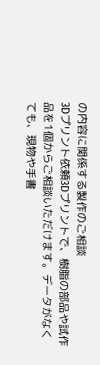の内容に関係する製作のご相談
3Dプリント依頼3Dプリントで、樹脂の部品や試作品を1個からご相談いただけます。データがなくても、現物や手書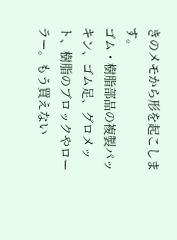きのメモから形を起こします。
ゴム・樹脂部品の複製パッキン、ゴム足、グロメット、樹脂のブロックやローラー。もう買えない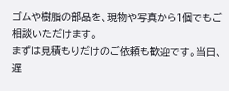ゴムや樹脂の部品を、現物や写真から1個でもご相談いただけます。
まずは見積もりだけのご依頼も歓迎です。当日、遅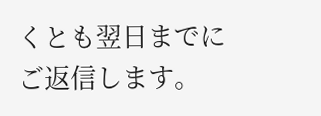くとも翌日までにご返信します。